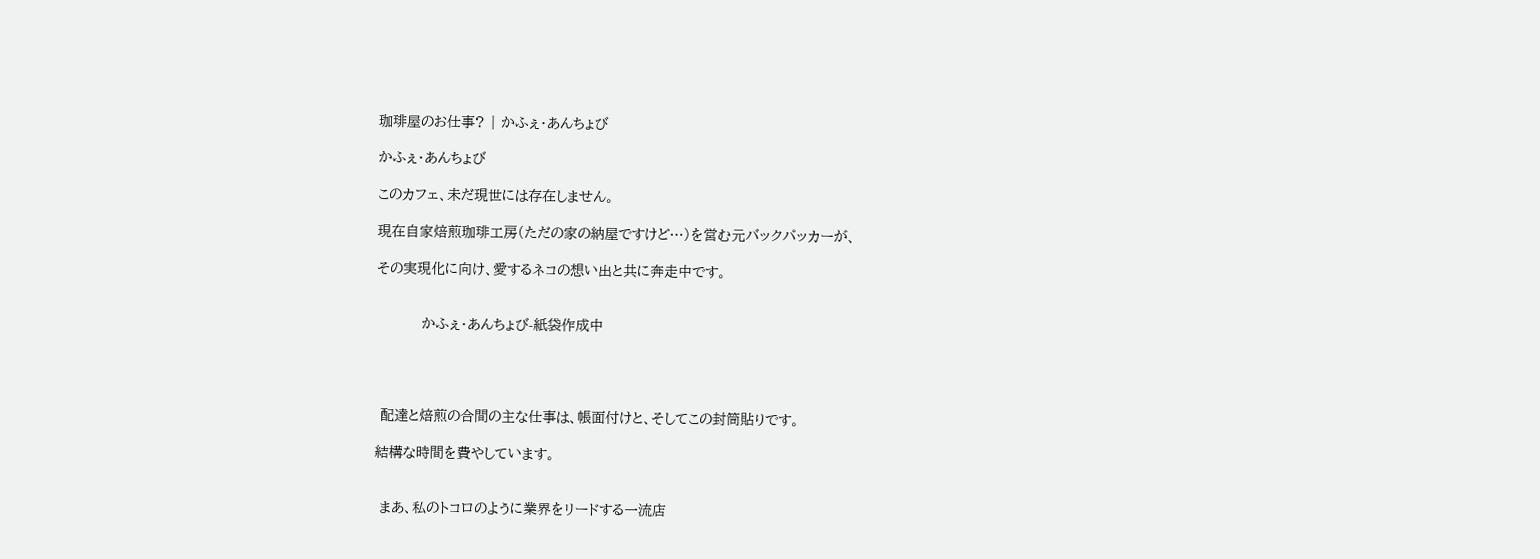珈琲屋のお仕事? | かふぇ・あんちょび

かふぇ・あんちょび

このカフェ、未だ現世には存在しません。

現在自家焙煎珈琲工房(ただの家の納屋ですけど…)を営む元バックパッカーが、

その実現化に向け、愛するネコの想い出と共に奔走中です。


         かふぇ・あんちょび-紙袋作成中




 配達と焙煎の合間の主な仕事は、帳面付けと、そしてこの封筒貼りです。

結構な時間を費やしています。


 まあ、私のトコロのように業界をリードする一流店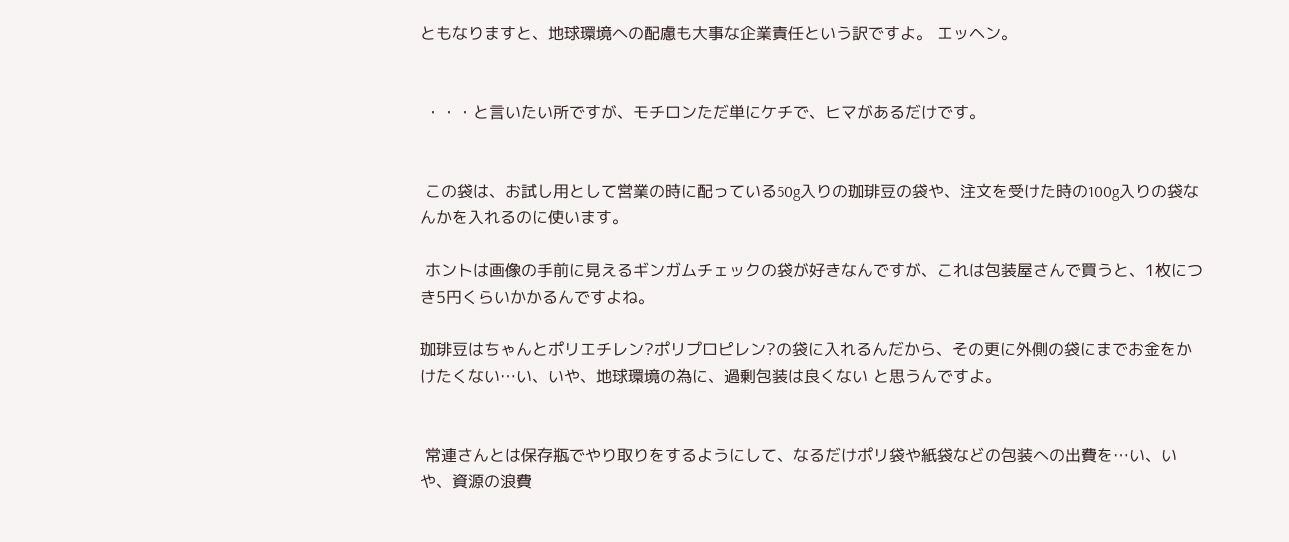ともなりますと、地球環境への配慮も大事な企業責任という訳ですよ。 エッヘン。


 ・・・と言いたい所ですが、モチロンただ単にケチで、ヒマがあるだけです。


 この袋は、お試し用として営業の時に配っている50g入りの珈琲豆の袋や、注文を受けた時の100g入りの袋なんかを入れるのに使います。

 ホントは画像の手前に見えるギンガムチェックの袋が好きなんですが、これは包装屋さんで買うと、1枚につき5円くらいかかるんですよね。

珈琲豆はちゃんとポリエチレン?ポリプロピレン?の袋に入れるんだから、その更に外側の袋にまでお金をかけたくない…い、いや、地球環境の為に、過剰包装は良くない と思うんですよ。


 常連さんとは保存瓶でやり取りをするようにして、なるだけポリ袋や紙袋などの包装への出費を…い、いや、資源の浪費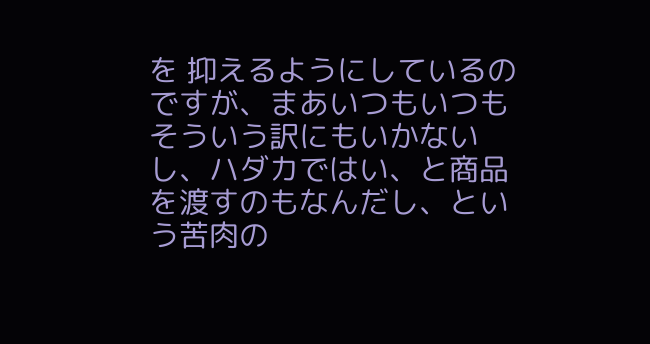を 抑えるようにしているのですが、まあいつもいつもそういう訳にもいかないし、ハダカではい、と商品を渡すのもなんだし、という苦肉の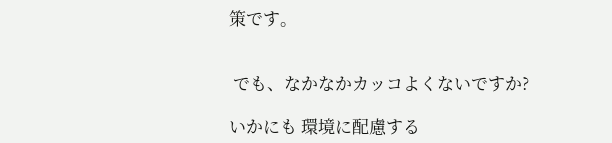策です。


 でも、なかなかカッコよくないですか?

いかにも 環境に配慮する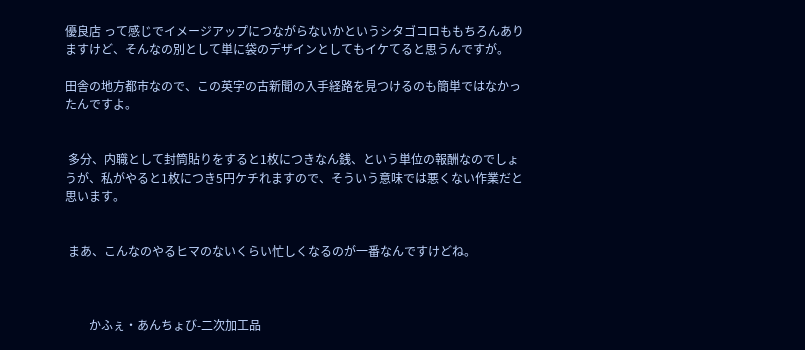優良店 って感じでイメージアップにつながらないかというシタゴコロももちろんありますけど、そんなの別として単に袋のデザインとしてもイケてると思うんですが。

田舎の地方都市なので、この英字の古新聞の入手経路を見つけるのも簡単ではなかったんですよ。


 多分、内職として封筒貼りをすると1枚につきなん銭、という単位の報酬なのでしょうが、私がやると1枚につき5円ケチれますので、そういう意味では悪くない作業だと思います。


 まあ、こんなのやるヒマのないくらい忙しくなるのが一番なんですけどね。



        かふぇ・あんちょび-二次加工品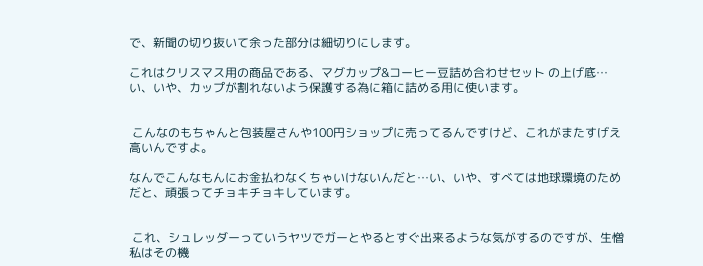で、新聞の切り抜いて余った部分は細切りにします。

これはクリスマス用の商品である、マグカップ&コーヒー豆詰め合わせセット の上げ底…い、いや、カップが割れないよう保護する為に箱に詰める用に使います。


 こんなのもちゃんと包装屋さんや100円ショップに売ってるんですけど、これがまたすげえ高いんですよ。

なんでこんなもんにお金払わなくちゃいけないんだと…い、いや、すべては地球環境のためだと、頑張ってチョキチョキしています。


 これ、シュレッダーっていうヤツでガーとやるとすぐ出来るような気がするのですが、生憎私はその機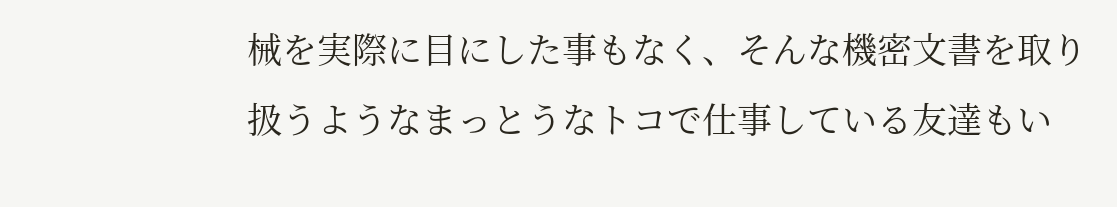械を実際に目にした事もなく、そんな機密文書を取り扱うようなまっとうなトコで仕事している友達もい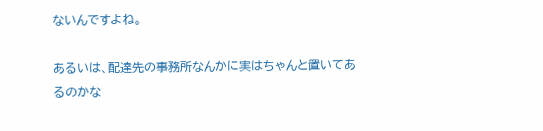ないんですよね。

あるいは、配達先の事務所なんかに実はちゃんと置いてあるのかな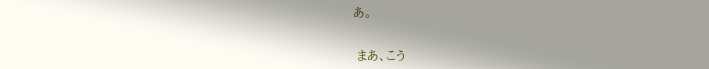あ。


 まあ、こう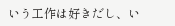いう工作は好きだし、い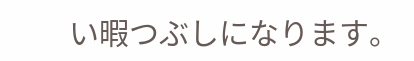い暇つぶしになります。